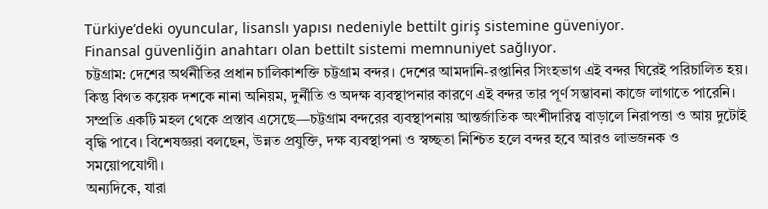Türkiye’deki oyuncular, lisanslı yapısı nedeniyle bettilt giriş sistemine güveniyor.
Finansal güvenliğin anahtarı olan bettilt sistemi memnuniyet sağlıyor.
চট্টগ্রাম: দেশের অর্থনীতির প্রধান চালিকাশক্তি চট্টগ্রাম বন্দর। দেশের আমদানি-রপ্তানির সিংহভাগ এই বন্দর ঘিরেই পরিচালিত হয়। কিন্তু বিগত কয়েক দশকে নানা অনিয়ম, দুর্নীতি ও অদক্ষ ব্যবস্থাপনার কারণে এই বন্দর তার পূর্ণ সম্ভাবনা কাজে লাগাতে পারেনি।
সম্প্রতি একটি মহল থেকে প্রস্তাব এসেছে—চট্টগ্রাম বন্দরের ব্যবস্থাপনায় আন্তর্জাতিক অংশীদারিত্ব বাড়ালে নিরাপত্তা ও আয় দুটোই বৃদ্ধি পাবে। বিশেষজ্ঞরা বলছেন, উন্নত প্রযুক্তি, দক্ষ ব্যবস্থাপনা ও স্বচ্ছতা নিশ্চিত হলে বন্দর হবে আরও লাভজনক ও সময়োপযোগী।
অন্যদিকে, যারা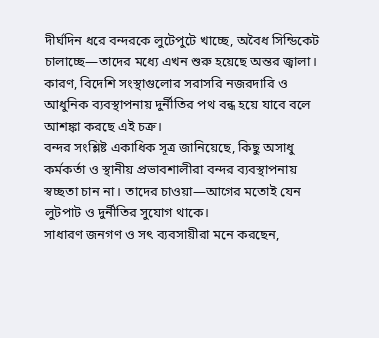দীর্ঘদিন ধরে বন্দরকে লুটেপুটে খাচ্ছে, অবৈধ সিন্ডিকেট চালাচ্ছে—তাদের মধ্যে এখন শুরু হয়েছে অন্তর জ্বালা। কারণ, বিদেশি সংস্থাগুলোর সরাসরি নজরদারি ও আধুনিক ব্যবস্থাপনায় দুর্নীতির পথ বন্ধ হয়ে যাবে বলে আশঙ্কা করছে এই চক্র।
বন্দর সংশ্লিষ্ট একাধিক সূত্র জানিয়েছে, কিছু অসাধু কর্মকর্তা ও স্থানীয় প্রভাবশালীরা বন্দর ব্যবস্থাপনায় স্বচ্ছতা চান না। তাদের চাওয়া—আগের মতোই যেন লুটপাট ও দুর্নীতির সুযোগ থাকে।
সাধারণ জনগণ ও সৎ ব্যবসায়ীরা মনে করছেন,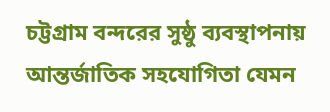চট্টগ্রাম বন্দরের সুষ্ঠু ব্যবস্থাপনায় আন্তর্জাতিক সহযোগিতা যেমন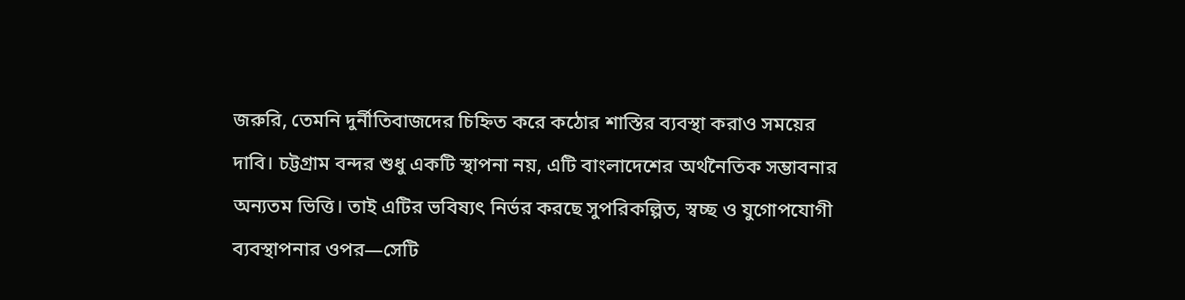জরুরি, তেমনি দুর্নীতিবাজদের চিহ্নিত করে কঠোর শাস্তির ব্যবস্থা করাও সময়ের দাবি। চট্টগ্রাম বন্দর শুধু একটি স্থাপনা নয়, এটি বাংলাদেশের অর্থনৈতিক সম্ভাবনার অন্যতম ভিত্তি। তাই এটির ভবিষ্যৎ নির্ভর করছে সুপরিকল্পিত, স্বচ্ছ ও যুগোপযোগী ব্যবস্থাপনার ওপর—সেটি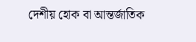দেশীয় হোক বা আন্তর্জাতিক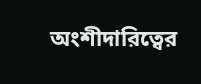অংশীদারিত্বের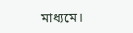মাধ্যমে।